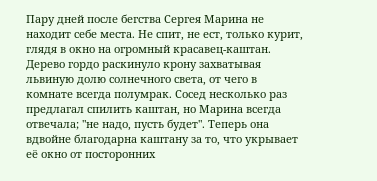Пару дней после бегства Сергея Марина не находит себе места. Не спит, не ест, только курит, глядя в окно на огромный красавец-каштан. Дерево гордо раскинуло крону захватывая львиную долю солнечного света, от чего в комнате всегда полумрак. Сосед несколько раз предлагал спилить каштан, но Марина всегда отвечала; "не надо, пусть будет". Теперь она вдвойне благодарна каштану за то, что укрывает её окно от посторонних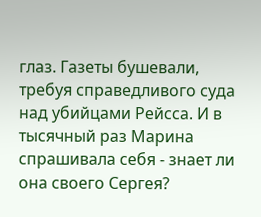глаз. Газеты бушевали, требуя справедливого суда над убийцами Рейсса. И в тысячный раз Марина спрашивала себя - знает ли она своего Сергея?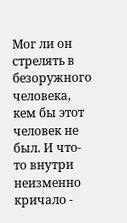Мог ли он стрелять в безоружного человека, кем бы этот человек не был. И что-то внутри неизменно кричало -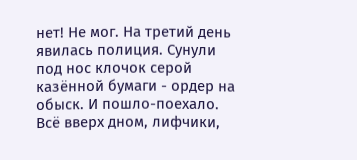нет! Не мог. На третий день явилась полиция. Сунули под нос клочок серой казённой бумаги - ордер на обыск. И пошло-поехало. Всё вверх дном, лифчики,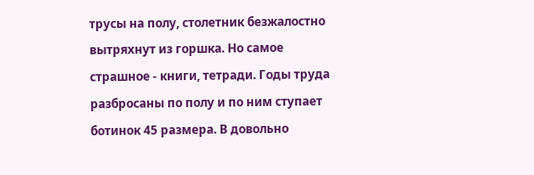трусы на полу, столетник безжалостно вытряхнут из горшка. Но самое страшное - книги, тетради. Годы труда разбросаны по полу и по ним ступает ботинок 45 размера. В довольно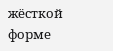жёсткой форме